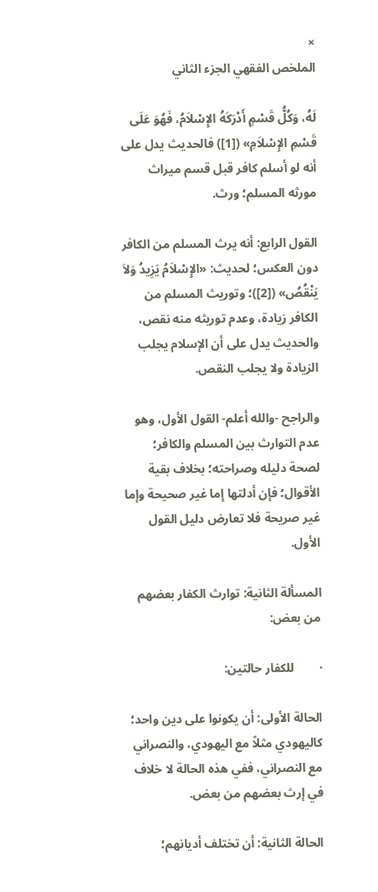×
الملخص الفقهي الجزء الثاني

لَهُ، وَكُلُّ قَسْمٍ أَدْرَكَهُ الإِسْلاَمُ، فَهُوَ عَلَى قَسْمِ الإِسْلاَمِ» ([1]) فالحديث يدل على أنه لو أسلم كافر قبل قسم ميراث مورثه المسلم؛ ورث.

القول الرابع: أنه يرث المسلم من الكافر دون العكس؛ لحديث: «الإِسْلاَمُ يَزِيدُ وَلاَ يَنْقُصُ» ([2])؛ وتوريث المسلم من الكافر زيادة، وعدم توريثه منه نقص، والحديث يدل على أن الإسلام يجلب الزيادة ولا يجلب النقص.

والراجح -والله أعلم- القول الأول، وهو عدم التوارث بين المسلم والكافر؛ لصحة دليله وصراحته؛ بخلاف بقية الأقوال؛ فإن أدلتها إما غير صحيحة وإما غير صريحة فلا تعارض دليل القول الأول.

المسألة الثانية: توارث الكفار بعضهم من بعض:

·        للكفار حالتين:

الحالة الأولى: أن يكونوا على دين واحد؛ كاليهودي مثلاً مع اليهودي، والنصراني مع النصراني، ففي هذه الحالة لا خلاف في إرث بعضهم من بعض.

الحالة الثانية: أن تختلف أديانهم؛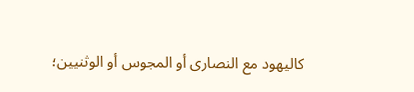كاليهود مع النصارى أو المجوس أو الوثنيين؛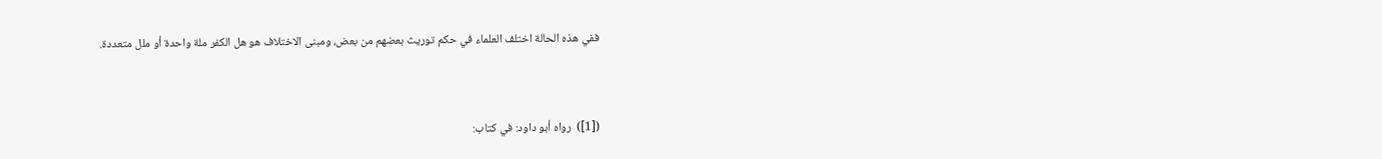ففي هذه الحالة اختلف العلماء في حكم توريث بعضهم من بعض، ومبنى الاختلاف هو هل الكفر ملة واحدة أو ملل متعددة.


([1])  رواه أبو داود: في كتاب: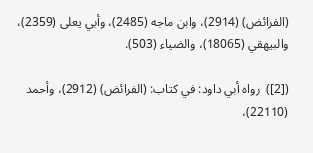(الفرائض) (2914)، وابن ماجه (2485)، وأبي يعلى (2359)، والبيهقي (18065)، والضياء (503).

([2])  رواه أبي داود: في كتاب: (الفرائض) (2912)، وأحمد (22110)،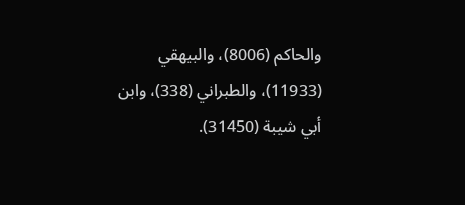والحاكم (8006)، والبيهقي (11933)، والطبراني (338)، وابن أبي شيبة (31450).